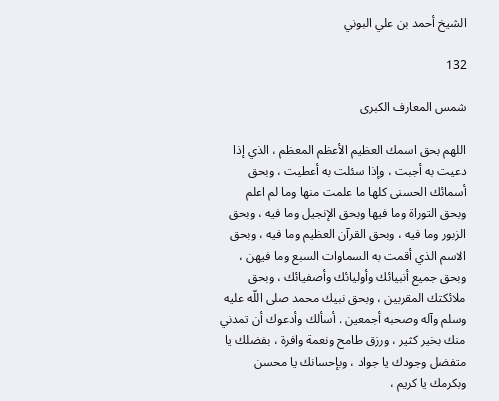الشيخ أحمد بن علي البوني

132

شمس المعارف الكبرى

اللهم بحق اسمك العظيم الأعظم المعظم ، الذي إذا دعيت به أجبت ، وإذا سئلت به أعطيت ، وبحق أسمائك الحسنى كلها ما علمت منها وما لم اعلم وبحق التوراة وما فيها وبحق الإنجيل وما فيه ، وبحق الزبور وما فيه ، وبحق القرآن العظيم وما فيه ، وبحق الاسم الذي أقمت به السماوات السبع وما فيهن ، وبحق جميع أنبيائك وأوليائك وأصفيائك ، وبحق ملائكتك المقربين ، وبحق نبيك محمد صلى اللّه عليه وسلم وآله وصحبه أجمعين . أسألك وأدعوك أن تمدني منك بخير كثير ، ورزق طامح ونعمة وافرة ، بفضلك يا متفضل وجودك يا جواد ، وبإحسانك يا محسن وبكرمك يا كريم ،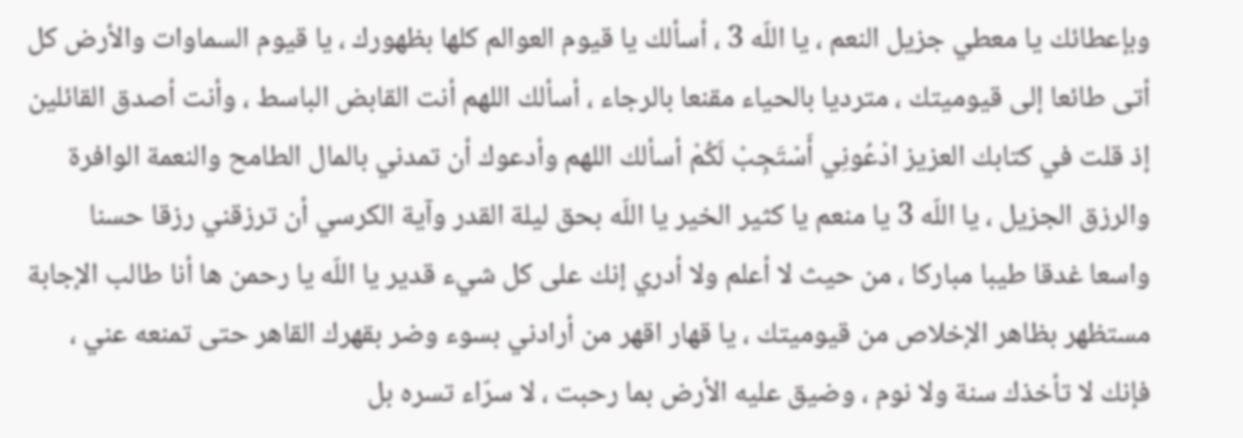وبإعطائك يا معطي جزيل النعم ، يا اللّه 3 ، أسألك يا قيوم العوالم كلها بظهورك ، يا قيوم السماوات والأرض كل أتى طائعا إلى قيوميتك ، مترديا بالحياء مقنعا بالرجاء ، أسألك اللهم أنت القابض الباسط ، وأنت أصدق القائلين إذ قلت في كتابك العزيز ادْعُونِي أَسْتَجِبْ لَكُمْ أسألك اللهم وأدعوك أن تمدني بالمال الطامح والنعمة الوافرة والرزق الجزيل ، يا اللّه 3 يا منعم يا كثير الخير يا اللّه بحق ليلة القدر وآية الكرسي أن ترزقني رزقا حسنا واسعا غدقا طيبا مباركا ، من حيث لا أعلم ولا أدري إنك على كل شيء قدير يا اللّه يا رحمن ها أنا طالب الإجابة مستظهر بظاهر الإخلاص من قيوميتك ، يا قهار اقهر من أرادني بسوء وضر بقهرك القاهر حتى تمنعه عني ، فإنك لا تأخذك سنة ولا نوم ، وضيق عليه الأرض بما رحبت ، لا سرّاء تسره بل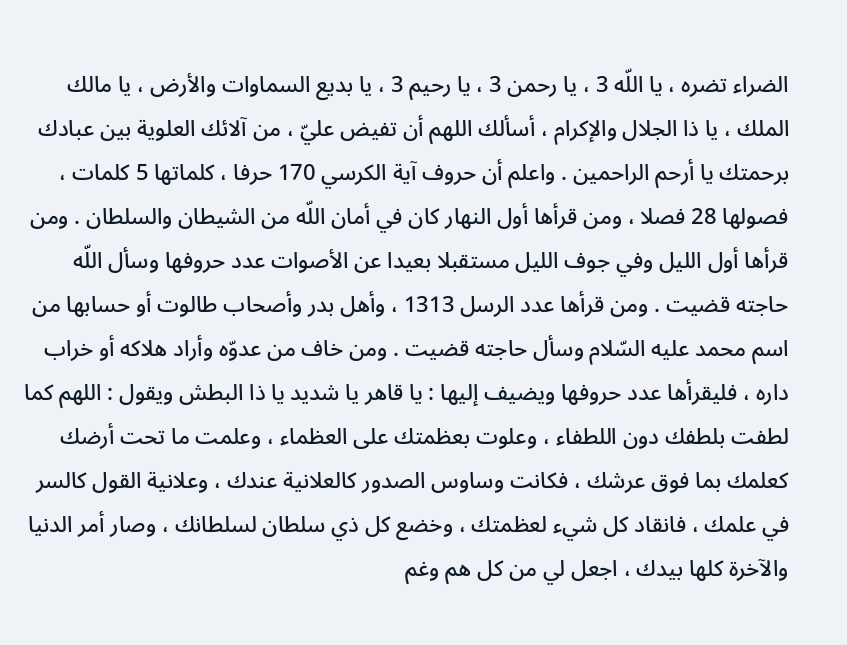الضراء تضره ، يا اللّه 3 ، يا رحمن 3 ، يا رحيم 3 ، يا بديع السماوات والأرض ، يا مالك الملك ، يا ذا الجلال والإكرام ، أسألك اللهم أن تفيض عليّ ، من آلائك العلوية بين عبادك برحمتك يا أرحم الراحمين . واعلم أن حروف آية الكرسي 170 حرفا ، كلماتها 5 كلمات ، فصولها 28 فصلا ، ومن قرأها أول النهار كان في أمان اللّه من الشيطان والسلطان . ومن قرأها أول الليل وفي جوف الليل مستقبلا بعيدا عن الأصوات عدد حروفها وسأل اللّه حاجته قضيت . ومن قرأها عدد الرسل 1313 ، وأهل بدر وأصحاب طالوت أو حسابها من اسم محمد عليه السّلام وسأل حاجته قضيت . ومن خاف من عدوّه وأراد هلاكه أو خراب داره ، فليقرأها عدد حروفها ويضيف إليها : يا قاهر يا شديد يا ذا البطش ويقول : اللهم كما لطفت بلطفك دون اللطفاء ، وعلوت بعظمتك على العظماء ، وعلمت ما تحت أرضك كعلمك بما فوق عرشك ، فكانت وساوس الصدور كالعلانية عندك ، وعلانية القول كالسر في علمك ، فانقاد كل شيء لعظمتك ، وخضع كل ذي سلطان لسلطانك ، وصار أمر الدنيا والآخرة كلها بيدك ، اجعل لي من كل هم وغم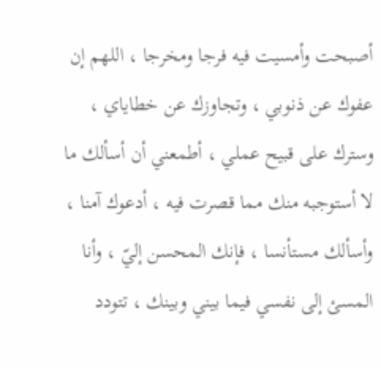أصبحت وأمسيت فيه فرجا ومخرجا ، اللهم إن عفوك عن ذنوبي ، وتجاوزك عن خطاياي ، وسترك على قبيح عملي ، أطمعني أن أسألك ما لا أستوجبه منك مما قصرت فيه ، أدعوك آمنا ، وأسألك مستأنسا ، فإنك المحسن إليّ ، وأنا المسئ إلى نفسي فيما بيني وبينك ، تتودد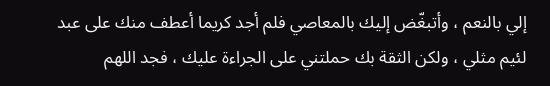إلي بالنعم ، وأتبغّض إليك بالمعاصي فلم أجد كريما أعطف منك على عبد لئيم مثلي ، ولكن الثقة بك حملتني على الجراءة عليك ، فجد اللهم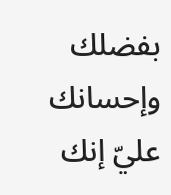بفضلك وإحسانك عليّ إنك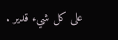على كل شيء قدير .